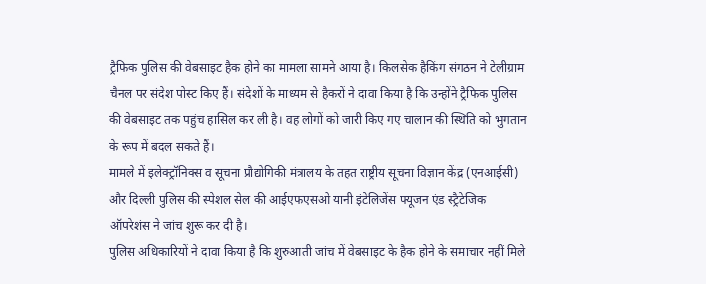ट्रैफिक पुलिस की वेबसाइट हैक होने का मामला सामने आया है। किलसेक हैकिंग संगठन ने टेलीग्राम चैनल पर संदेश पोस्ट किए हैं। संदेशों के माध्यम से हैकरों ने दावा किया है कि उन्होंने ट्रैफिक पुलिस की वेबसाइट तक पहुंच हासिल कर ली है। वह लोगों को जारी किए गए चालान की स्थिति को भुगतान के रूप में बदल सकते हैं।
मामले में इलेक्ट्रॉनिक्स व सूचना प्रौद्योगिकी मंत्रालय के तहत राष्ट्रीय सूचना विज्ञान केंद्र (एनआईसी) और दिल्ली पुलिस की स्पेशल सेल की आईएफएसओ यानी इंटेलिजेंस फ्यूजन एंड स्ट्रैटेजिक ऑपरेशंस ने जांच शुरू कर दी है।
पुलिस अधिकारियों ने दावा किया है कि शुरुआती जांच में वेबसाइट के हैक होने के समाचार नहीं मिले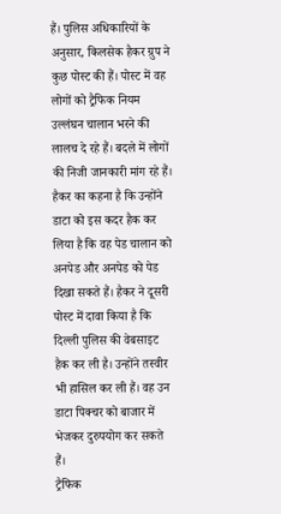हैं। पुलिस अधिकारियों के अनुसार, किलसेक हैकर ग्रुप ने कुछ पोस्ट की हैं। पोस्ट में वह लोगों को ट्रैफिक नियम उल्लंघन चालान भरने की लालच दे रहे हैं। बदले में लोगों की निजी जानकारी मांग रहे हैं। हैकर का कहना है कि उन्होंने डाटा को इस कदर हैक कर लिया है कि वह पेड चालान को अनपेड और अनपेड को पेड दिखा सकते हैं। हैकर ने दूसरी पोस्ट में दावा किया है कि दिल्ली पुलिस की वेबसाइट हैक कर ली है। उन्होंने तस्वीर भी हासिल कर ली हैं। वह उन डाटा पिक्चर को बाजार में भेजकर दुरुपयोग कर सकते हैं।
ट्रैफिक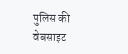पुलिस की वेबसाइट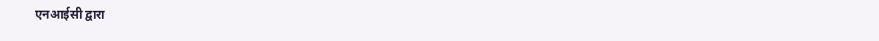एनआईसी द्वारा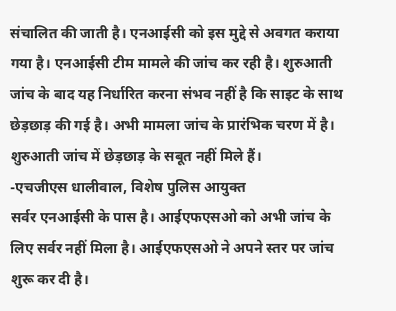संचालित की जाती है। एनआईसी को इस मुद्दे से अवगत कराया गया है। एनआईसी टीम मामले की जांच कर रही है। शुरुआती जांच के बाद यह निर्धारित करना संभव नहीं है कि साइट के साथ छेड़छाड़ की गई है। अभी मामला जांच के प्रारंभिक चरण में है। शुरुआती जांच में छेड़छाड़ के सबूत नहीं मिले हैं।
-एचजीएस धालीवाल, विशेष पुलिस आयुक्त
सर्वर एनआईसी के पास है। आईएफएसओ को अभी जांच के लिए सर्वर नहीं मिला है। आईएफएसओ ने अपने स्तर पर जांच शुरू कर दी है।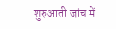शुरुआती जांच में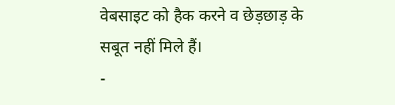वेबसाइट को हैक करने व छेड़छाड़ के सबूत नहीं मिले हैं।
-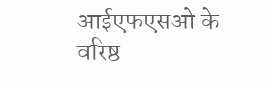आईएफएसओ के वरिष्ठ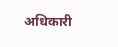अधिकारी